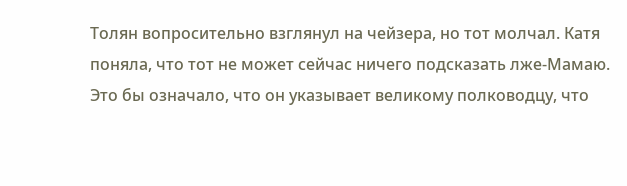Толян вопросительно взглянул на чейзера, но тот молчал. Катя поняла, что тот не может сейчас ничего подсказать лже-Мамаю. Это бы означало, что он указывает великому полководцу, что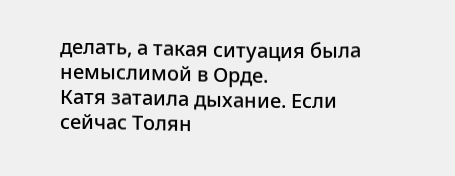делать, а такая ситуация была немыслимой в Орде.
Катя затаила дыхание. Если сейчас Толян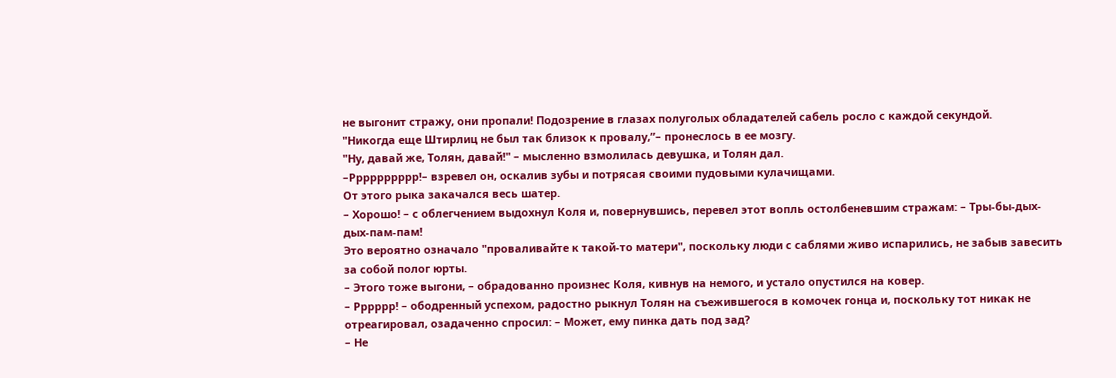не выгонит стражу, они пропали! Подозрение в глазах полуголых обладателей сабель росло с каждой секундой.
"Никогда еще Штирлиц не был так близок к провалу,”– пронеслось в ее мозгу.
"Ну, давай же, Толян, давай!" – мысленно взмолилась девушка, и Толян дал.
–Рррррррррр!– взревел он, оскалив зубы и потрясая своими пудовыми кулачищами.
От этого рыка закачался весь шатер.
– Хорошо! – с облегчением выдохнул Коля и, повернувшись, перевел этот вопль остолбеневшим стражам: – Тры-бы-дых-дых-пам-пам!
Это вероятно означало "проваливайте к такой-то матери", поскольку люди с саблями живо испарились, не забыв завесить за собой полог юрты.
– Этого тоже выгони, – обрадованно произнес Коля, кивнув на немого, и устало опустился на ковер.
– Рррррр! – ободренный успехом, радостно рыкнул Толян на съежившегося в комочек гонца и, поскольку тот никак не отреагировал, озадаченно спросил: – Может, ему пинка дать под зад?
– Не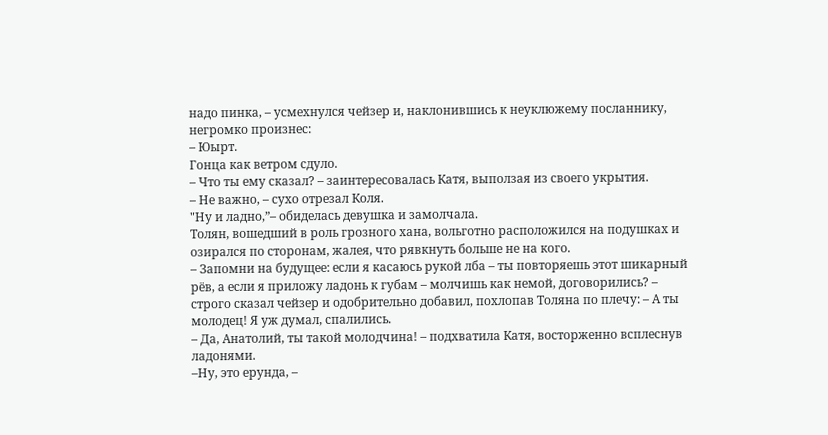надо пинка, – усмехнулся чейзер и, наклонившись к неуклюжему посланнику, негромко произнес:
– Юырт.
Гонца как ветром сдуло.
– Что ты ему сказал? – заинтересовалась Катя, выползая из своего укрытия.
– Не важно, – сухо отрезал Коля.
"Ну и ладно,”– обиделась девушка и замолчала.
Толян, вошедший в роль грозного хана, вольготно расположился на подушках и озирался по сторонам, жалея, что рявкнуть больше не на кого.
– Запомни на будущее: если я касаюсь рукой лба – ты повторяешь этот шикарный рёв, а если я приложу ладонь к губам – молчишь как немой, договорились? – строго сказал чейзер и одобрительно добавил, похлопав Толяна по плечу: – А ты молодец! Я уж думал, спалились.
– Да, Анатолий, ты такой молодчина! – подхватила Катя, восторженно всплеснув ладонями.
–Ну, это ерунда, –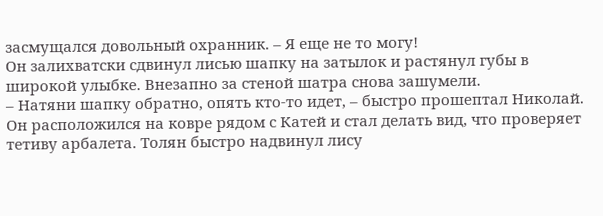засмущался довольный охранник. – Я еще не то могу!
Он залихватски сдвинул лисью шапку на затылок и растянул губы в широкой улыбке. Внезапно за стеной шатра снова зашумели.
– Натяни шапку обратно, опять кто-то идет, – быстро прошептал Николай.
Он расположился на ковре рядом с Катей и стал делать вид, что проверяет тетиву арбалета. Толян быстро надвинул лису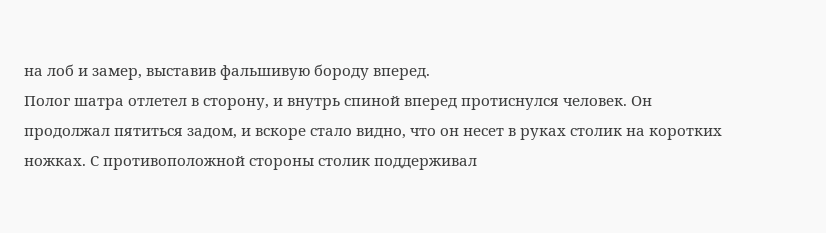на лоб и замер, выставив фальшивую бороду вперед.
Полог шатра отлетел в сторону, и внутрь спиной вперед протиснулся человек. Он продолжал пятиться задом, и вскоре стало видно, что он несет в руках столик на коротких ножках. С противоположной стороны столик поддерживал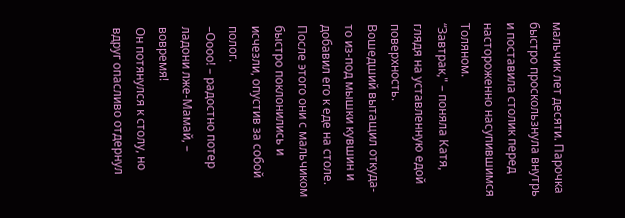мальчик лет десяти. Парочка быстро проскользнула внутрь и поставила столик перед настороженно насупившимся Толяном.
“Завтрак," – поняла Катя, глядя на уставленную едой поверхность.
Вошедший вытащил откуда-то из-под мышки кувшин и добавил его к еде на столе. После этого они с мальчиком быстро поклонились и исчезли, опустив за собой полог.
–Оооо! – радостно потер ладони лже-Мамай, – вовремя!
Он потянулся к столу, но вдруг опасливо отдернул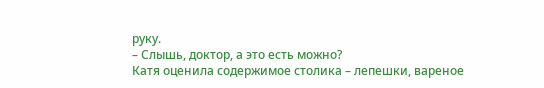руку.
– Слышь, доктор, а это есть можно?
Катя оценила содержимое столика – лепешки, вареное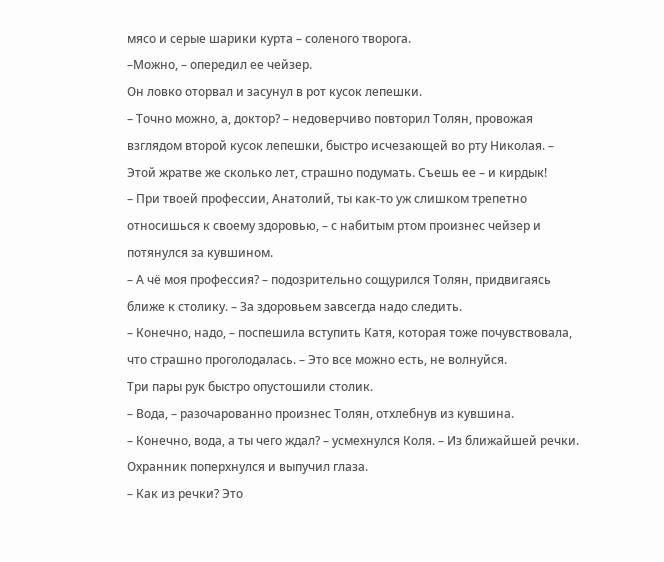мясо и серые шарики курта – соленого творога.
–Можно, – опередил ее чейзер.
Он ловко оторвал и засунул в рот кусок лепешки.
– Точно можно, а, доктор? – недоверчиво повторил Толян, провожая взглядом второй кусок лепешки, быстро исчезающей во рту Николая. – Этой жратве же сколько лет, страшно подумать. Съешь ее – и кирдык!
– При твоей профессии, Анатолий, ты как-то уж слишком трепетно относишься к своему здоровью, – с набитым ртом произнес чейзер и потянулся за кувшином.
– А чё моя профессия? – подозрительно сощурился Толян, придвигаясь ближе к столику. – За здоровьем завсегда надо следить.
– Конечно, надо, – поспешила вступить Катя, которая тоже почувствовала, что страшно проголодалась. – Это все можно есть, не волнуйся.
Три пары рук быстро опустошили столик.
– Вода, – разочарованно произнес Толян, отхлебнув из кувшина.
– Конечно, вода, а ты чего ждал? – усмехнулся Коля. – Из ближайшей речки.
Охранник поперхнулся и выпучил глаза.
– Как из речки? Это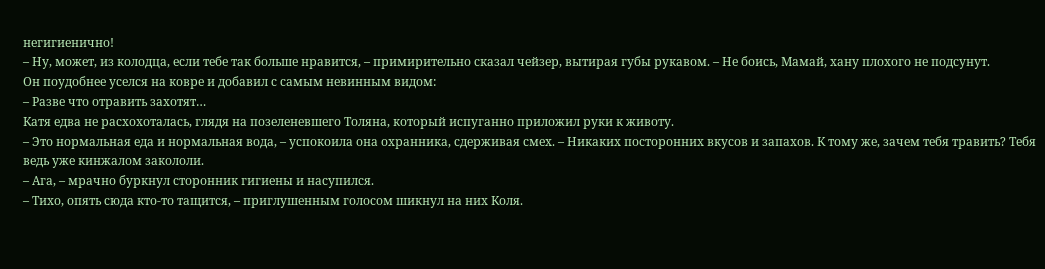негигиенично!
– Ну, может, из колодца, если тебе так больше нравится, – примирительно сказал чейзер, вытирая губы рукавом. – Не боись, Мамай, хану плохого не подсунут.
Он поудобнее уселся на ковре и добавил с самым невинным видом:
– Разве что отравить захотят…
Катя едва не расхохоталась, глядя на позеленевшего Толяна, который испуганно приложил руки к животу.
– Это нормальная еда и нормальная вода, – успокоила она охранника, сдерживая смех. – Никаких посторонних вкусов и запахов. К тому же, зачем тебя травить? Тебя ведь уже кинжалом закололи.
– Ага, – мрачно буркнул сторонник гигиены и насупился.
– Тихо, опять сюда кто-то тащится, – приглушенным голосом шикнул на них Коля.